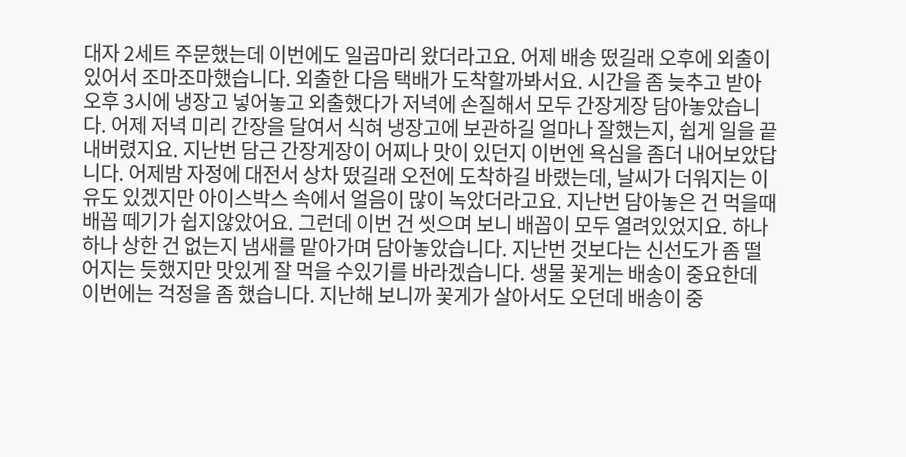대자 2세트 주문했는데 이번에도 일곱마리 왔더라고요. 어제 배송 떴길래 오후에 외출이 있어서 조마조마했습니다. 외출한 다음 택배가 도착할까봐서요. 시간을 좀 늦추고 받아 오후 3시에 냉장고 넣어놓고 외출했다가 저녁에 손질해서 모두 간장게장 담아놓았습니다. 어제 저녁 미리 간장을 달여서 식혀 냉장고에 보관하길 얼마나 잘했는지, 쉽게 일을 끝내버렸지요. 지난번 담근 간장게장이 어찌나 맛이 있던지 이번엔 욕심을 좀더 내어보았답니다. 어제밤 자정에 대전서 상차 떴길래 오전에 도착하길 바랬는데, 날씨가 더워지는 이유도 있겠지만 아이스박스 속에서 얼음이 많이 녹았더라고요. 지난번 담아놓은 건 먹을때 배꼽 떼기가 쉽지않았어요. 그런데 이번 건 씻으며 보니 배꼽이 모두 열려있었지요. 하나하나 상한 건 없는지 냄새를 맡아가며 담아놓았습니다. 지난번 것보다는 신선도가 좀 떨어지는 듯했지만 맛있게 잘 먹을 수있기를 바라겠습니다. 생물 꽃게는 배송이 중요한데 이번에는 걱정을 좀 했습니다. 지난해 보니까 꽃게가 살아서도 오던데 배송이 중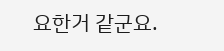요한거 같군요.